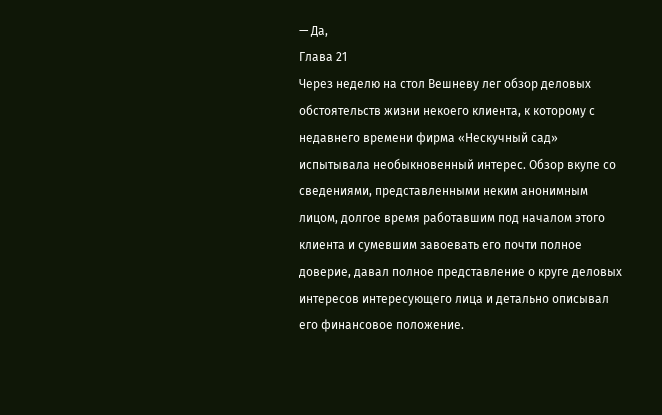— Да,
Глава 21
Через неделю на стол Вешневу лег обзор деловых обстоятельств жизни некоего клиента, к которому с недавнего времени фирма «Нескучный сад» испытывала необыкновенный интерес. Обзор вкупе со сведениями, представленными неким анонимным лицом, долгое время работавшим под началом этого клиента и сумевшим завоевать его почти полное доверие, давал полное представление о круге деловых интересов интересующего лица и детально описывал его финансовое положение.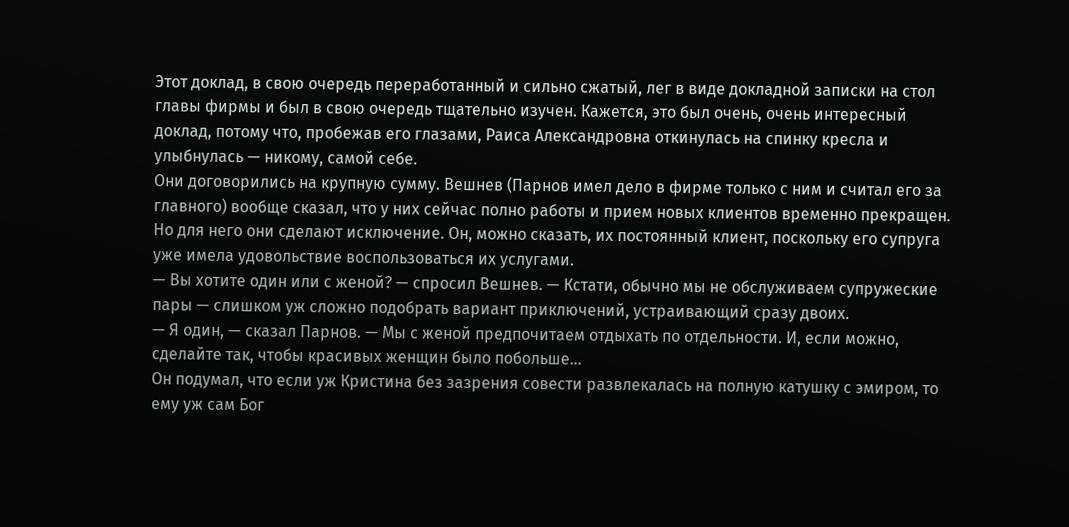Этот доклад, в свою очередь переработанный и сильно сжатый, лег в виде докладной записки на стол главы фирмы и был в свою очередь тщательно изучен. Кажется, это был очень, очень интересный доклад, потому что, пробежав его глазами, Раиса Александровна откинулась на спинку кресла и улыбнулась — никому, самой себе.
Они договорились на крупную сумму. Вешнев (Парнов имел дело в фирме только с ним и считал его за главного) вообще сказал, что у них сейчас полно работы и прием новых клиентов временно прекращен. Но для него они сделают исключение. Он, можно сказать, их постоянный клиент, поскольку его супруга уже имела удовольствие воспользоваться их услугами.
— Вы хотите один или с женой? — спросил Вешнев. — Кстати, обычно мы не обслуживаем супружеские пары — слишком уж сложно подобрать вариант приключений, устраивающий сразу двоих.
— Я один, — сказал Парнов. — Мы с женой предпочитаем отдыхать по отдельности. И, если можно, сделайте так, чтобы красивых женщин было побольше…
Он подумал, что если уж Кристина без зазрения совести развлекалась на полную катушку с эмиром, то ему уж сам Бог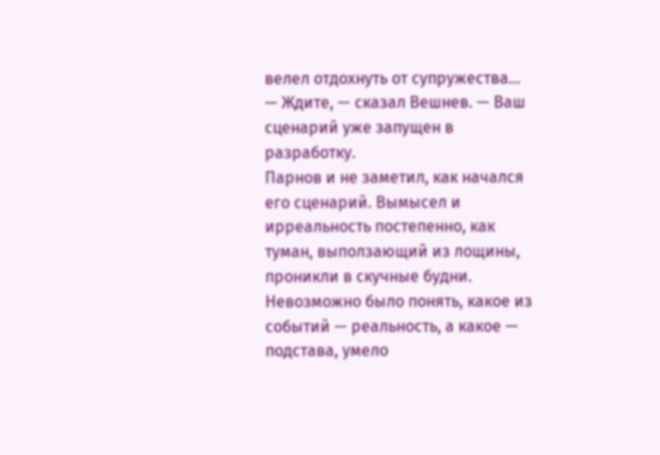велел отдохнуть от супружества…
— Ждите, — сказал Вешнев. — Ваш сценарий уже запущен в разработку.
Парнов и не заметил, как начался его сценарий. Вымысел и ирреальность постепенно, как туман, выползающий из лощины, проникли в скучные будни. Невозможно было понять, какое из событий — реальность, а какое — подстава, умело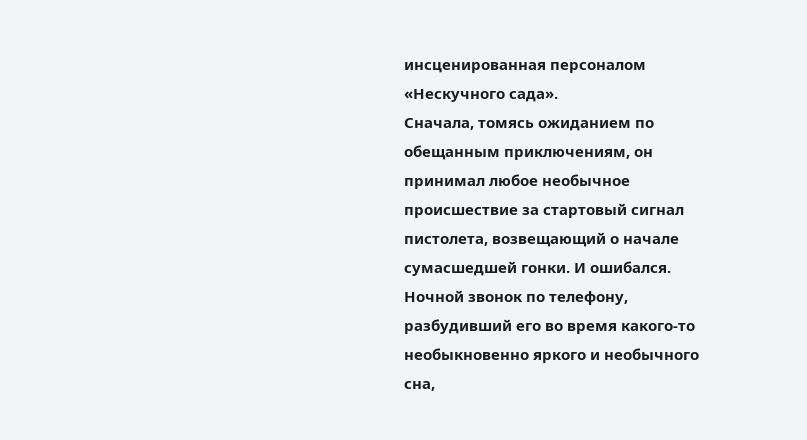инсценированная персоналом «Нескучного сада».
Сначала, томясь ожиданием по обещанным приключениям, он принимал любое необычное происшествие за стартовый сигнал пистолета, возвещающий о начале сумасшедшей гонки. И ошибался. Ночной звонок по телефону, разбудивший его во время какого-то необыкновенно яркого и необычного сна,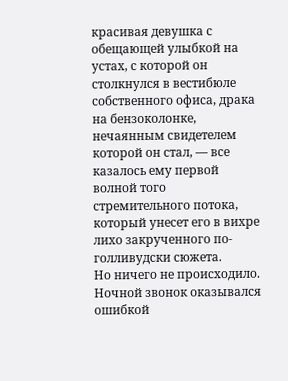красивая девушка с обещающей улыбкой на устах, с которой он столкнулся в вестибюле собственного офиса, драка на бензоколонке, нечаянным свидетелем которой он стал, — все казалось ему первой волной того стремительного потока, который унесет его в вихре лихо закрученного по-голливудски сюжета.
Но ничего не происходило. Ночной звонок оказывался ошибкой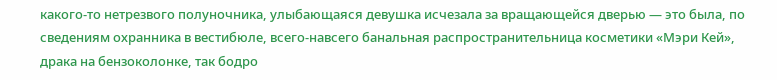какого-то нетрезвого полуночника, улыбающаяся девушка исчезала за вращающейся дверью — это была, по сведениям охранника в вестибюле, всего-навсего банальная распространительница косметики «Мэри Кей», драка на бензоколонке, так бодро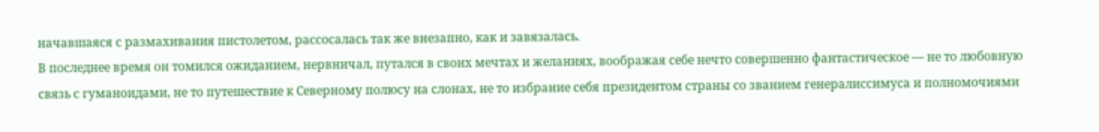начавшаяся с размахивания пистолетом, рассосалась так же внезапно, как и завязалась.
В последнее время он томился ожиданием, нервничал, путался в своих мечтах и желаниях, воображая себе нечто совершенно фантастическое — не то любовную связь с гуманоидами, не то путешествие к Северному полюсу на слонах, не то избрание себя президентом страны со званием генералиссимуса и полномочиями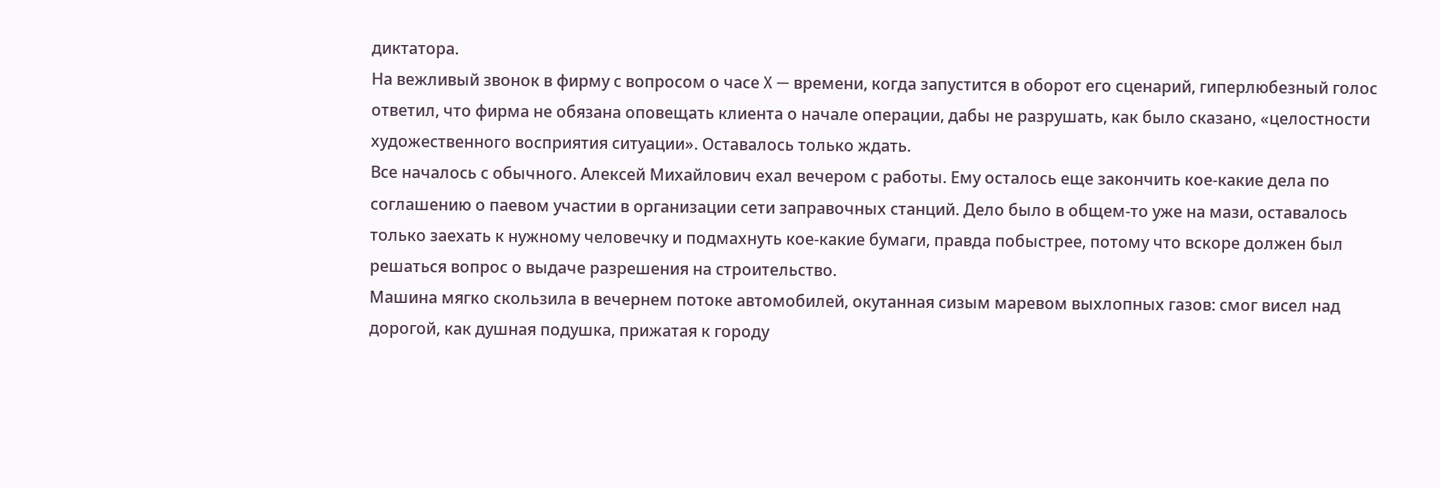диктатора.
На вежливый звонок в фирму с вопросом о часе X — времени, когда запустится в оборот его сценарий, гиперлюбезный голос ответил, что фирма не обязана оповещать клиента о начале операции, дабы не разрушать, как было сказано, «целостности художественного восприятия ситуации». Оставалось только ждать.
Все началось с обычного. Алексей Михайлович ехал вечером с работы. Ему осталось еще закончить кое-какие дела по соглашению о паевом участии в организации сети заправочных станций. Дело было в общем-то уже на мази, оставалось только заехать к нужному человечку и подмахнуть кое-какие бумаги, правда побыстрее, потому что вскоре должен был решаться вопрос о выдаче разрешения на строительство.
Машина мягко скользила в вечернем потоке автомобилей, окутанная сизым маревом выхлопных газов: смог висел над дорогой, как душная подушка, прижатая к городу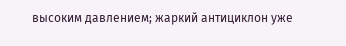высоким давлением; жаркий антициклон уже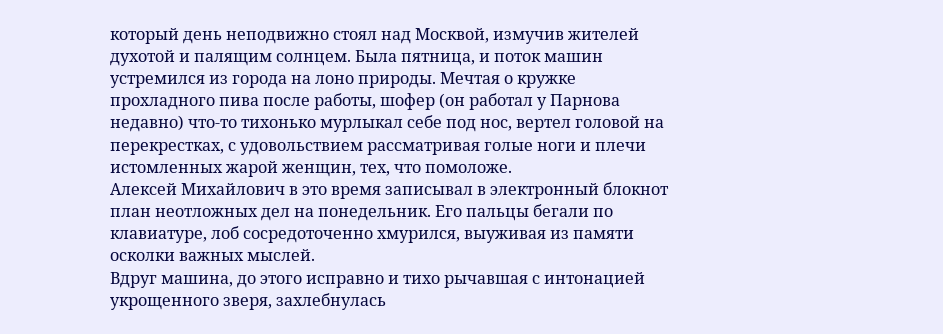который день неподвижно стоял над Москвой, измучив жителей духотой и палящим солнцем. Была пятница, и поток машин устремился из города на лоно природы. Мечтая о кружке прохладного пива после работы, шофер (он работал у Парнова недавно) что-то тихонько мурлыкал себе под нос, вертел головой на перекрестках, с удовольствием рассматривая голые ноги и плечи истомленных жарой женщин, тех, что помоложе.
Алексей Михайлович в это время записывал в электронный блокнот план неотложных дел на понедельник. Его пальцы бегали по клавиатуре, лоб сосредоточенно хмурился, выуживая из памяти осколки важных мыслей.
Вдруг машина, до этого исправно и тихо рычавшая с интонацией укрощенного зверя, захлебнулась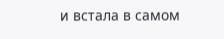и встала в самом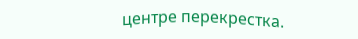центре перекрестка.